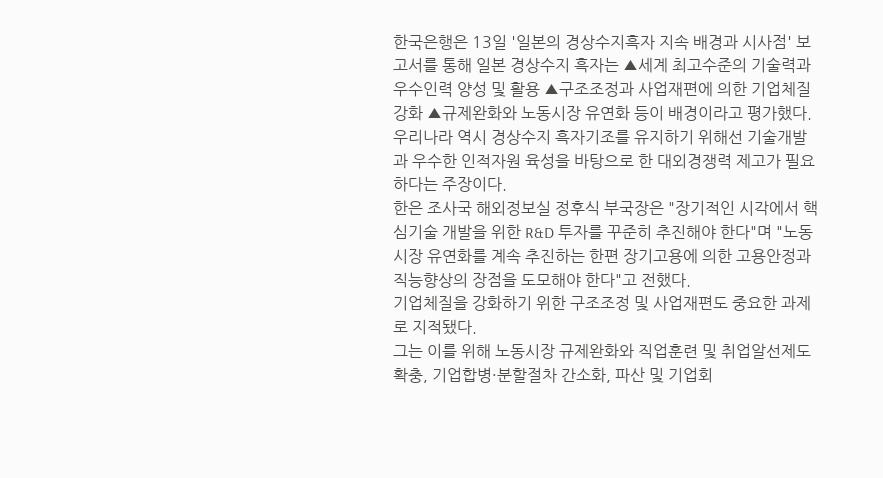한국은행은 13일 '일본의 경상수지흑자 지속 배경과 시사점' 보고서를 통해 일본 경상수지 흑자는 ▲세계 최고수준의 기술력과 우수인력 양성 및 활용 ▲구조조정과 사업재편에 의한 기업체질 강화 ▲규제완화와 노동시장 유연화 등이 배경이라고 평가했다.
우리나라 역시 경상수지 흑자기조를 유지하기 위해선 기술개발과 우수한 인적자원 육성을 바탕으로 한 대외경쟁력 제고가 필요하다는 주장이다.
한은 조사국 해외정보실 정후식 부국장은 "장기적인 시각에서 핵심기술 개발을 위한 R&D 투자를 꾸준히 추진해야 한다"며 "노동시장 유연화를 계속 추진하는 한편 장기고용에 의한 고용안정과 직능향상의 장점을 도모해야 한다"고 전했다.
기업체질을 강화하기 위한 구조조정 및 사업재편도 중요한 과제로 지적됐다.
그는 이를 위해 노동시장 규제완화와 직업훈련 및 취업알선제도 확충, 기업합병·분할절차 간소화, 파산 및 기업회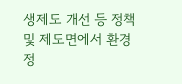생제도 개선 등 정책 및 제도면에서 환경 정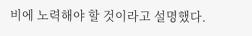비에 노력해야 할 것이라고 설명했다.